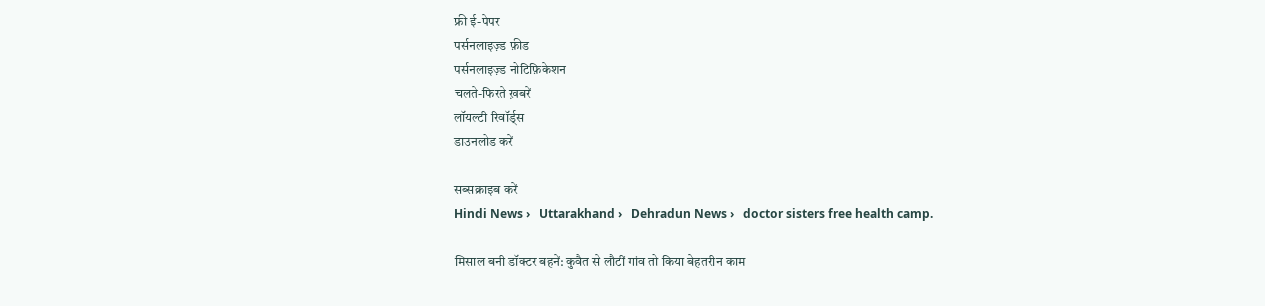फ्री ई-पेपर
पर्सनलाइज़्ड फ़ीड
पर्सनलाइज़्ड नोटिफ़िकेशन
चलते-फिरते ख़बरें
लॉयल्टी रिवॉर्ड्स
डाउनलोड करें

सब्सक्राइब करें
Hindi News ›   Uttarakhand ›   Dehradun News ›   doctor sisters free health camp.

मिसाल बनी डॉक्टर बहनें: कुवैत से लौटीं गांव तो किया बेहतरीन काम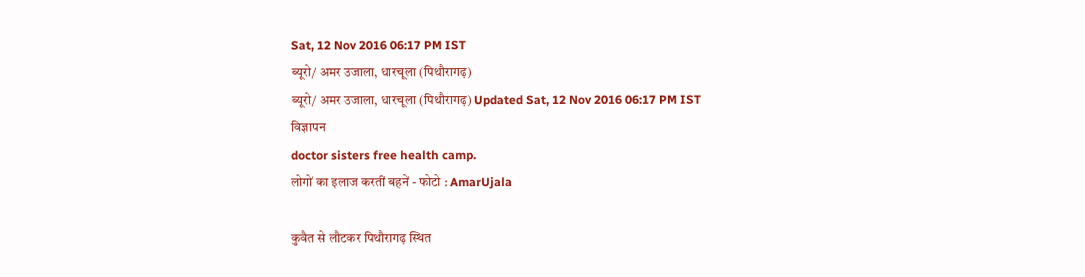Sat, 12 Nov 2016 06:17 PM IST
ब्यूरो/ अमर उजाला, धारचूला (पिथौरागढ़)
ब्यूरो/ अमर उजाला, धारचूला (पिथौरागढ़) Updated Sat, 12 Nov 2016 06:17 PM IST
विज्ञापन
doctor sisters free health camp.
लोगों का इलाज करतीं बहनें - फोटो : AmarUjala

कुवैत से लौटकर पिथौरागढ़ स्थित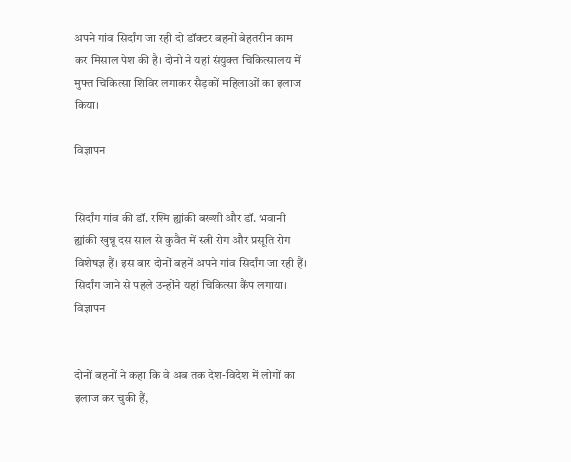अपने गांव सिर्दांग जा रही दो डॉक्टर बहनों बेहतरीन काम कर मिसाल पेश की है। दोनो ने यहां संयुक्त चिकित्सालय में मुफ्त चिकित्सा शिविर लगाकर सैड़कों महिलाओं का इलाज किया।

विज्ञापन


सिर्दांग गांव की डॉ. रश्मि ह्यांकी बख्शी और डॉ. भवानी ह्यांकी खुन्नू दस साल से कुवैत में स्त्री रोग और प्रसूति रोग विशेषज्ञ हैं। इस बार दोनों बहनें अपने गांव सिर्दांग जा रही हैं। सिर्दांग जाने से पहले उन्होंने यहां चिकित्सा कैंप लगाया।
विज्ञापन


दोनों बहनों ने कहा कि वे अब तक देश-विदेश में लोगों का इलाज कर चुकी हैं,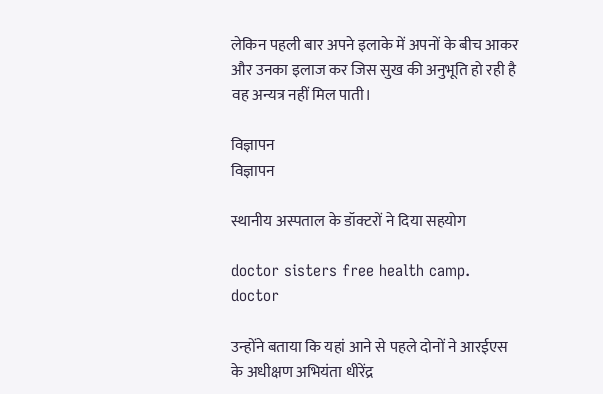लेकिन पहली बार अपने इलाके में अपनों के बीच आकर और उनका इलाज कर जिस सुख की अनुभूति हो रही है वह अन्यत्र नहीं मिल पाती।

विज्ञापन
विज्ञापन

स्थानीय अस्पताल के डॉक्टरों ने दिया सहयोग

doctor sisters free health camp.
doctor

उन्होंने बताया कि यहां आने से पहले दोनों ने आरईएस के अधीक्षण अभियंता धीरेंद्र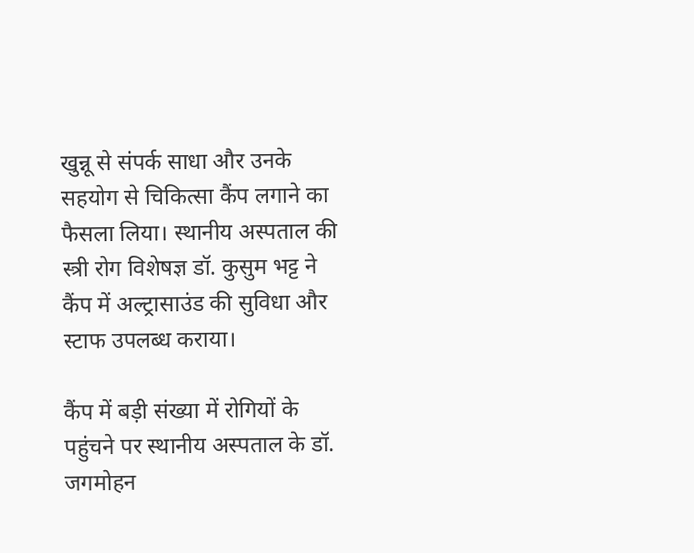खुन्नू से संपर्क साधा और उनके सहयोग से चिकित्सा कैंप लगाने का फैसला लिया। स्थानीय अस्पताल की स्त्री रोग विशेषज्ञ डॉ. कुसुम भट्ट ने कैंप में अल्ट्रासाउंड की सुविधा और स्टाफ उपलब्ध कराया।

कैंप में बड़ी संख्या में रोगियों के पहुंचने पर स्थानीय अस्पताल के डॉ. जगमोहन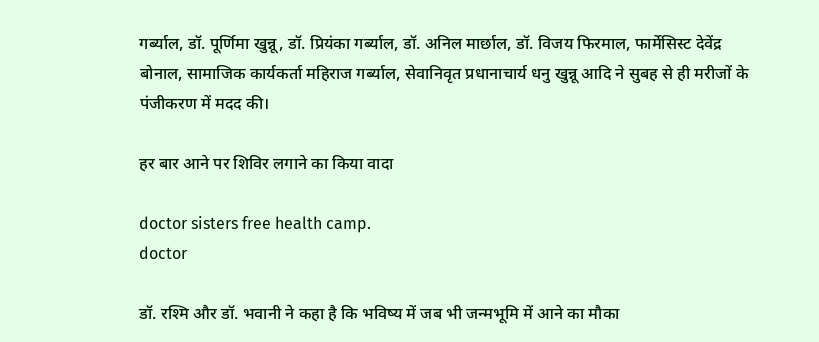गर्ब्याल, डॉ. पूर्णिमा खुन्नू, डॉ. प्रियंका गर्ब्याल, डॉ. अनिल मार्छाल, डॉ. विजय फिरमाल, फार्मेसिस्ट देवेंद्र बोनाल, सामाजिक कार्यकर्ता महिराज गर्ब्याल, सेवानिवृत प्रधानाचार्य धनु खुन्नू आदि ने सुबह से ही मरीजों के पंजीकरण में मदद की।

हर बार आने पर शिविर लगाने का किया वादा

doctor sisters free health camp.
doctor

डॉ. रश्मि और डॉ. भवानी ने कहा है कि भविष्य में जब भी जन्मभूमि में आने का मौका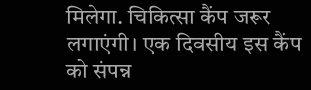मिलेगा. चिकित्सा कैंप जरूर लगाएंगी। एक दिवसीय इस कैंप को संपन्न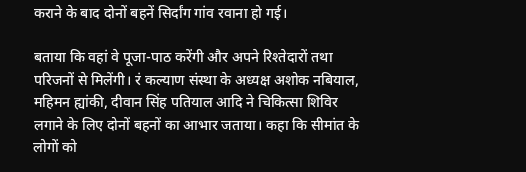कराने के बाद दोनों बहनें सिर्दांग गांव रवाना हो गई।

बताया कि वहां वे पूजा-पाठ करेंगी और अपने रिश्तेदारों तथा परिजनों से मिलेंगी। रं कल्याण संस्था के अध्यक्ष अशोक नबियाल, महिमन ह्यांकी, दीवान सिंह पतियाल आदि ने चिकित्सा शिविर लगाने के लिए दोनों बहनों का आभार जताया। कहा कि सीमांत के लोगों को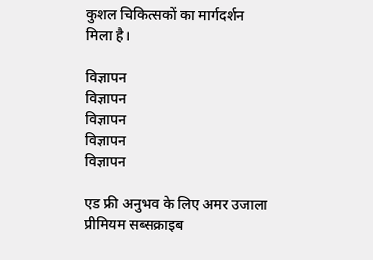कुशल चिकित्सकों का मार्गदर्शन मिला है।

विज्ञापन
विज्ञापन
विज्ञापन
विज्ञापन
विज्ञापन

एड फ्री अनुभव के लिए अमर उजाला प्रीमियम सब्सक्राइब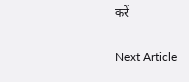करें

Next Article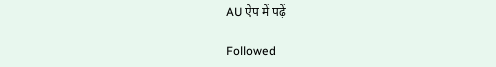AU ऐप में पढ़ें

Followed